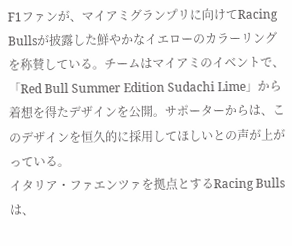F1ファンが、マイアミグランプリに向けてRacing Bullsが披露した鮮やかなイエローのカラーリングを称賛している。チームはマイアミのイベントで、「Red Bull Summer Edition Sudachi Lime」から着想を得たデザインを公開。サポーターからは、このデザインを恒久的に採用してほしいとの声が上がっている。
イタリア・ファエンツァを拠点とするRacing Bullsは、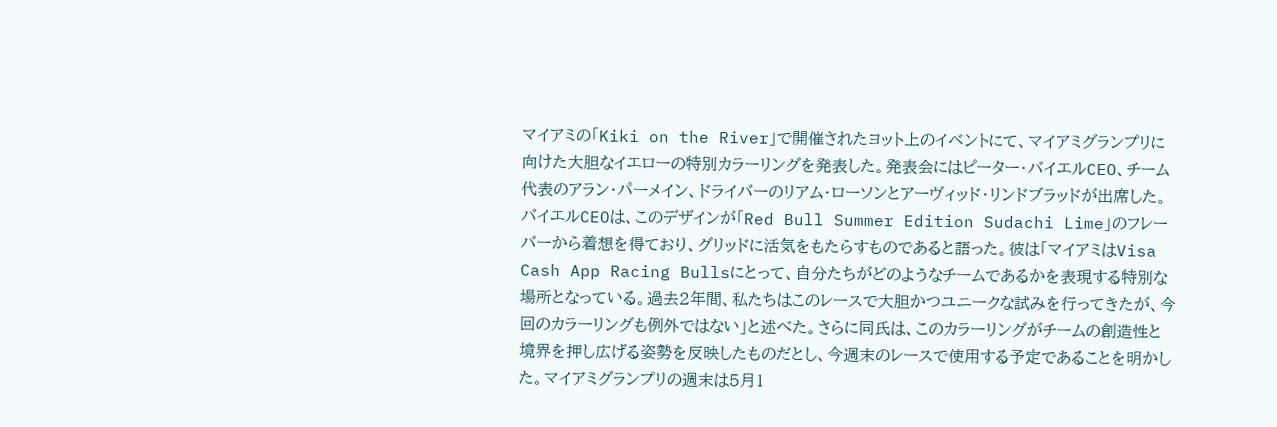マイアミの「Kiki on the River」で開催されたヨット上のイベントにて、マイアミグランプリに向けた大胆なイエローの特別カラーリングを発表した。発表会にはピーター・バイエルCEO、チーム代表のアラン・パーメイン、ドライバーのリアム・ローソンとアーヴィッド・リンドブラッドが出席した。バイエルCEOは、このデザインが「Red Bull Summer Edition Sudachi Lime」のフレーバーから着想を得ており、グリッドに活気をもたらすものであると語った。彼は「マイアミはVisa Cash App Racing Bullsにとって、自分たちがどのようなチームであるかを表現する特別な場所となっている。過去2年間、私たちはこのレースで大胆かつユニークな試みを行ってきたが、今回のカラーリングも例外ではない」と述べた。さらに同氏は、このカラーリングがチームの創造性と境界を押し広げる姿勢を反映したものだとし、今週末のレースで使用する予定であることを明かした。マイアミグランプリの週末は5月1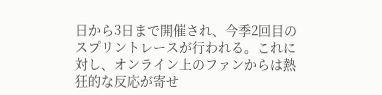日から3日まで開催され、今季2回目のスプリントレースが行われる。これに対し、オンライン上のファンからは熱狂的な反応が寄せ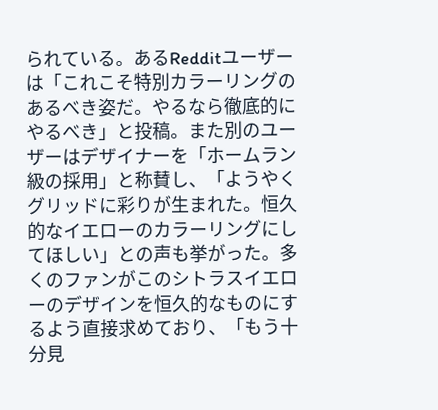られている。あるRedditユーザーは「これこそ特別カラーリングのあるべき姿だ。やるなら徹底的にやるべき」と投稿。また別のユーザーはデザイナーを「ホームラン級の採用」と称賛し、「ようやくグリッドに彩りが生まれた。恒久的なイエローのカラーリングにしてほしい」との声も挙がった。多くのファンがこのシトラスイエローのデザインを恒久的なものにするよう直接求めており、「もう十分見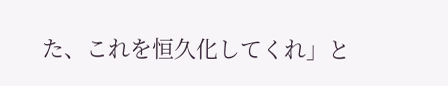た、これを恒久化してくれ」と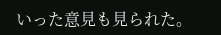いった意見も見られた。